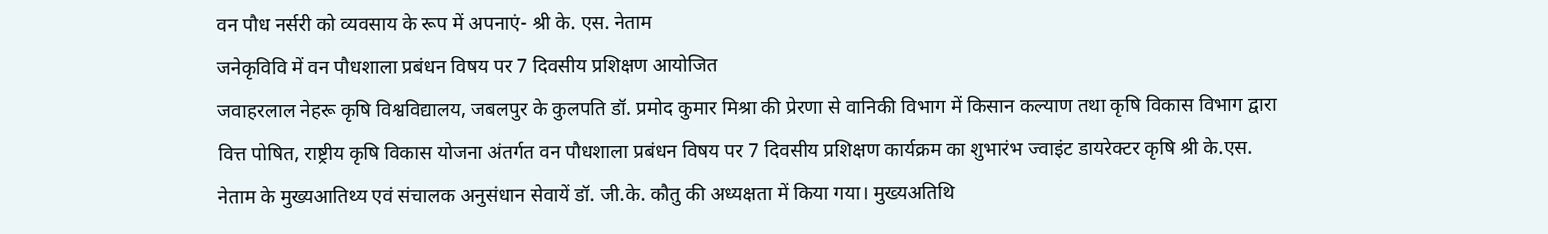वन पौध नर्सरी को व्यवसाय के रूप में अपनाएं- श्री के. एस. नेताम
जनेकृविवि में वन पौधशाला प्रबंधन विषय पर 7 दिवसीय प्रशिक्षण आयोजित
जवाहरलाल नेहरू कृषि विश्वविद्यालय, जबलपुर के कुलपति डॉ. प्रमोद कुमार मिश्रा की प्रेरणा से वानिकी विभाग में किसान कल्याण तथा कृषि विकास विभाग द्वारा वित्त पोषित, राष्ट्रीय कृषि विकास योजना अंतर्गत वन पौधशाला प्रबंधन विषय पर 7 दिवसीय प्रशिक्षण कार्यक्रम का शुभारंभ ज्वाइंट डायरेक्टर कृषि श्री के.एस. नेताम के मुख्यआतिथ्य एवं संचालक अनुसंधान सेवायें डॉ. जी.के. कौतु की अध्यक्षता में किया गया। मुख्यअतिथि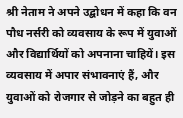श्री नेताम ने अपने उद्बोधन में कहा कि वन पौध नर्सरी को व्यवसाय के रूप में युवाओं और विद्यार्थियों को अपनाना चाहियें। इस व्यवसाय में अपार संभावनाएं हैं, और युवाओं को रोजगार से जोड़ने का बहुत ही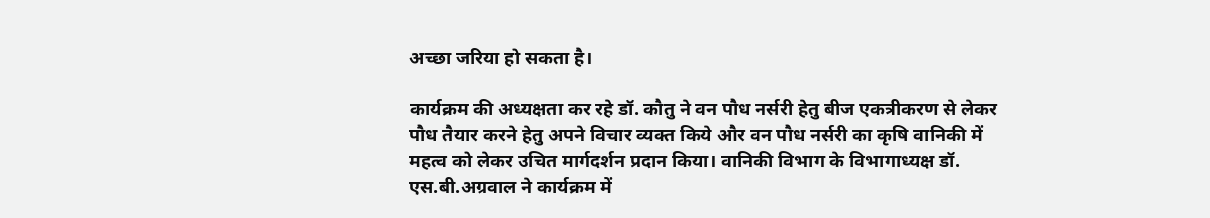अच्छा जरिया हो सकता है।

कार्यक्रम की अध्यक्षता कर रहे डॉ. कौतु ने वन पौध नर्सरी हेतु बीज एकत्रीकरण से लेकर पौध तैयार करने हेतु अपने विचार व्यक्त किये और वन पौध नर्सरी का कृषि वानिकी में महत्व को लेकर उचित मार्गदर्शन प्रदान किया। वानिकी विभाग के विभागाध्यक्ष डॉ. एस.बी.अग्रवाल ने कार्यक्रम में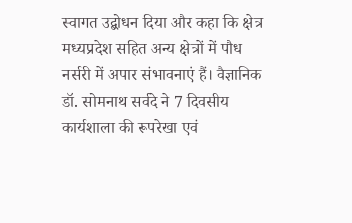स्वागत उद्बोधन दिया और कहा कि क्षेत्र मध्यप्रदेश सहित अन्य क्षेत्रों में पौध नर्सरी में अपार संभावनाएं हैं। वैज्ञानिक डॉ. सोमनाथ सर्वदे ने 7 दिवसीय कार्यशाला की रूपरेखा एवं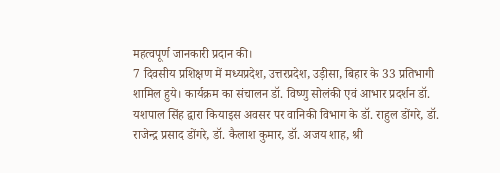महत्वपूर्ण जानकारी प्रदान की।
7 दिवसीय प्रशिक्षण में मध्यप्रदेश, उत्तरप्रदेश, उड़ीसा, बिहार के 33 प्रतिभागी शामिल हुये। कार्यक्रम का संचालन डॉ. विष्णु सोलंकी एवं आभार प्रदर्शन डॉ. यशपाल सिंह द्वारा कियाइस अवसर पर वानिकी विभाग के डॉ. राहुल डोंगरे, डॉ. राजेन्द्र प्रसाद डोंगरे, डॉ. कैलाश कुमार, डॉ. अजय शाह, श्री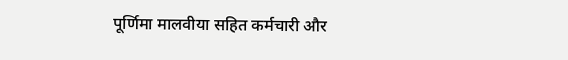पूर्णिमा मालवीया सहित कर्मचारी और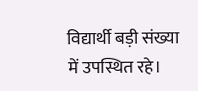विद्यार्थी बड़ी संख्या में उपस्थित रहे।